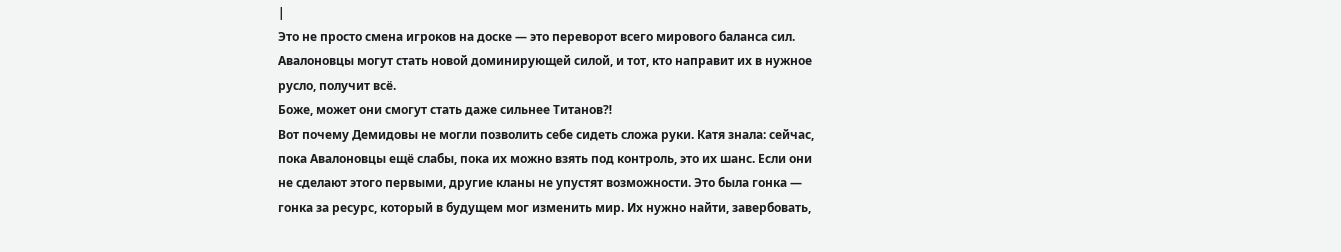|
Это не просто смена игроков на доске — это переворот всего мирового баланса сил. Авалоновцы могут стать новой доминирующей силой, и тот, кто направит их в нужное русло, получит всё.
Боже, может они смогут стать даже сильнее Титанов⁈
Вот почему Демидовы не могли позволить себе сидеть сложа руки. Катя знала: сейчас, пока Авалоновцы ещё слабы, пока их можно взять под контроль, это их шанс. Если они не сделают этого первыми, другие кланы не упустят возможности. Это была гонка — гонка за ресурс, который в будущем мог изменить мир. Их нужно найти, завербовать,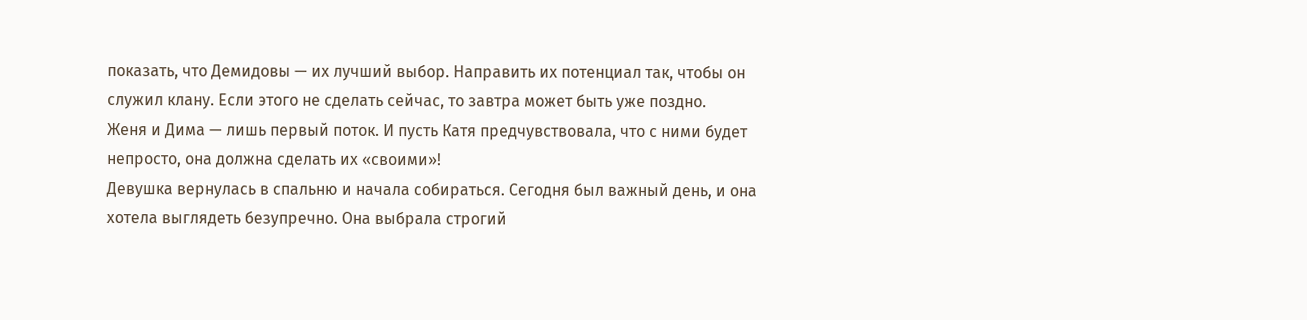показать, что Демидовы — их лучший выбор. Направить их потенциал так, чтобы он служил клану. Если этого не сделать сейчас, то завтра может быть уже поздно.
Женя и Дима — лишь первый поток. И пусть Катя предчувствовала, что с ними будет непросто, она должна сделать их «своими»!
Девушка вернулась в спальню и начала собираться. Сегодня был важный день, и она хотела выглядеть безупречно. Она выбрала строгий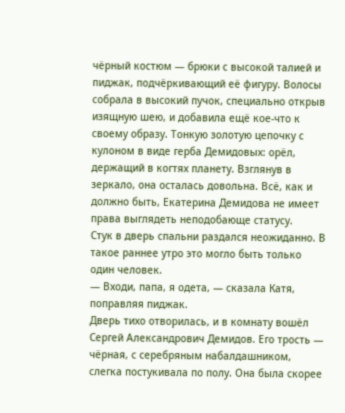чёрный костюм — брюки с высокой талией и пиджак, подчёркивающий её фигуру. Волосы собрала в высокий пучок, специально открыв изящную шею, и добавила ещё кое-что к своему образу. Тонкую золотую цепочку с кулоном в виде герба Демидовых: орёл, держащий в когтях планету. Взглянув в зеркало, она осталась довольна. Всё, как и должно быть, Екатерина Демидова не имеет права выглядеть неподобающе статусу.
Стук в дверь спальни раздался неожиданно. В такое раннее утро это могло быть только один человек.
— Входи, папа, я одета, — сказала Катя, поправляя пиджак.
Дверь тихо отворилась, и в комнату вошёл Сергей Александрович Демидов. Его трость — чёрная, с серебряным набалдашником, слегка постукивала по полу. Она была скорее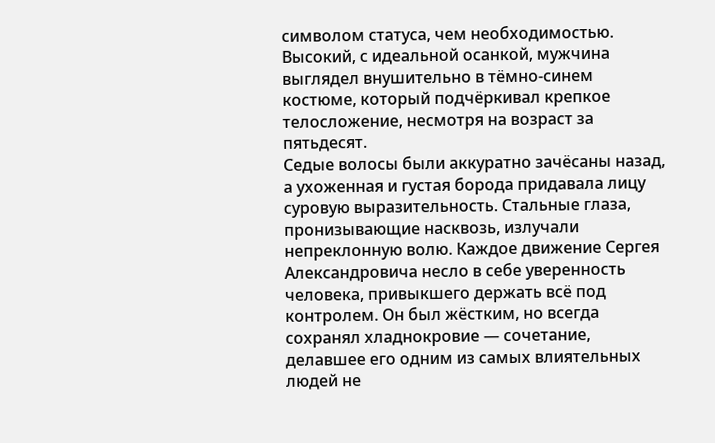символом статуса, чем необходимостью.
Высокий, с идеальной осанкой, мужчина выглядел внушительно в тёмно-синем костюме, который подчёркивал крепкое телосложение, несмотря на возраст за пятьдесят.
Седые волосы были аккуратно зачёсаны назад, а ухоженная и густая борода придавала лицу суровую выразительность. Стальные глаза, пронизывающие насквозь, излучали непреклонную волю. Каждое движение Сергея Александровича несло в себе уверенность человека, привыкшего держать всё под контролем. Он был жёстким, но всегда сохранял хладнокровие — сочетание, делавшее его одним из самых влиятельных людей не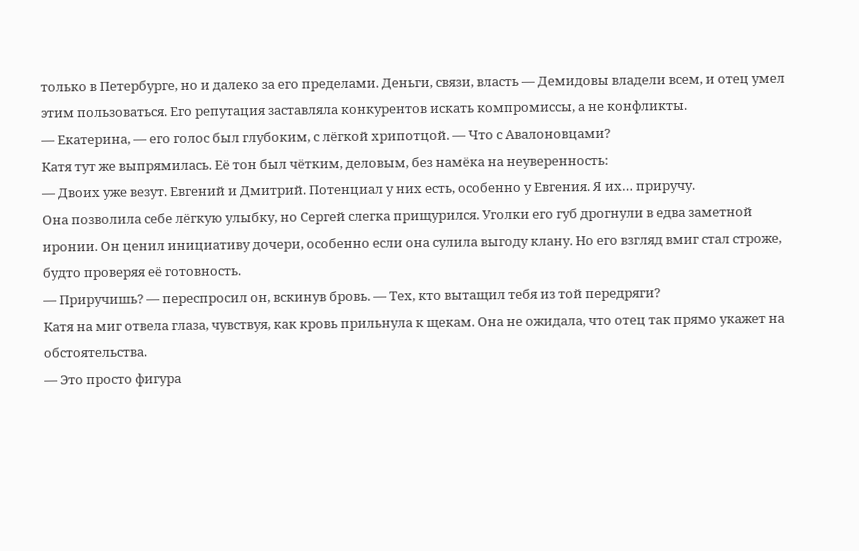только в Петербурге, но и далеко за его пределами. Деньги, связи, власть — Демидовы владели всем, и отец умел этим пользоваться. Его репутация заставляла конкурентов искать компромиссы, а не конфликты.
— Екатерина, — его голос был глубоким, с лёгкой хрипотцой. — Что с Авалоновцами?
Катя тут же выпрямилась. Её тон был чётким, деловым, без намёка на неуверенность:
— Двоих уже везут. Евгений и Дмитрий. Потенциал у них есть, особенно у Евгения. Я их… приручу.
Она позволила себе лёгкую улыбку, но Сергей слегка прищурился. Уголки его губ дрогнули в едва заметной иронии. Он ценил инициативу дочери, особенно если она сулила выгоду клану. Но его взгляд вмиг стал строже, будто проверяя её готовность.
— Приручишь? — переспросил он, вскинув бровь. — Тех, кто вытащил тебя из той передряги?
Катя на миг отвела глаза, чувствуя, как кровь прильнула к щекам. Она не ожидала, что отец так прямо укажет на обстоятельства.
— Это просто фигура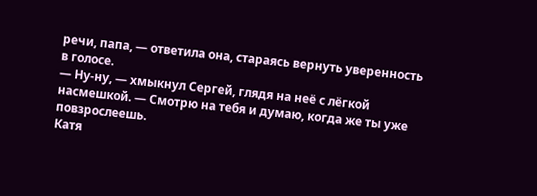речи, папа, — ответила она, стараясь вернуть уверенность в голосе.
— Ну-ну, — хмыкнул Сергей, глядя на неё с лёгкой насмешкой. — Смотрю на тебя и думаю, когда же ты уже повзрослеешь.
Катя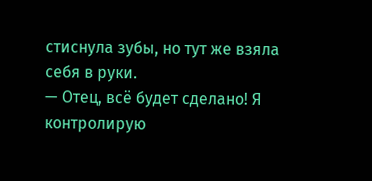стиснула зубы, но тут же взяла себя в руки.
— Отец, всё будет сделано! Я контролирую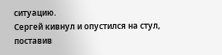ситуацию.
Сергей кивнул и опустился на стул, поставив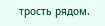трость рядом.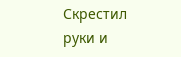Скрестил руки и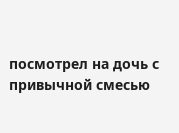посмотрел на дочь с привычной смесью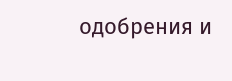одобрения и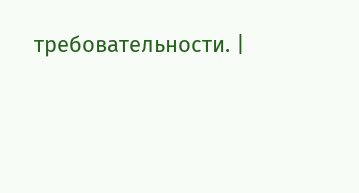требовательности. |